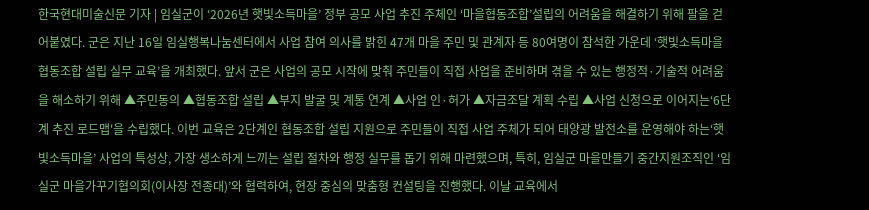한국현대미술신문 기자 | 임실군이 ‘2026년 햇빛소득마을’ 정부 공모 사업 추진 주체인 ‘마을협동조합’설립의 어려움을 해결하기 위해 팔을 걷어붙였다. 군은 지난 16일 임실행복나눔센터에서 사업 참여 의사를 밝힌 47개 마을 주민 및 관계자 등 80여명이 참석한 가운데 ‘햇빛소득마을 협동조합 설립 실무 교육’을 개최했다. 앞서 군은 사업의 공모 시작에 맞춰 주민들이 직접 사업을 준비하며 겪을 수 있는 행정적·기술적 어려움을 해소하기 위해 ▲주민동의 ▲협동조합 설립 ▲부지 발굴 및 계통 연계 ▲사업 인·허가 ▲자금조달 계획 수립 ▲사업 신청으로 이어지는‘6단계 추진 로드맵'을 수립했다. 이번 교육은 2단계인 협동조합 설립 지원으로 주민들이 직접 사업 주체가 되어 태양광 발전소를 운영해야 하는‘햇빛소득마을’ 사업의 특성상, 가장 생소하게 느끼는 설립 절차와 행정 실무를 돕기 위해 마련했으며, 특히, 임실군 마을만들기 중간지원조직인 ‘임실군 마을가꾸기협의회(이사장 전종대)’와 협력하여, 현장 중심의 맞춤형 컨설팅을 진행했다. 이날 교육에서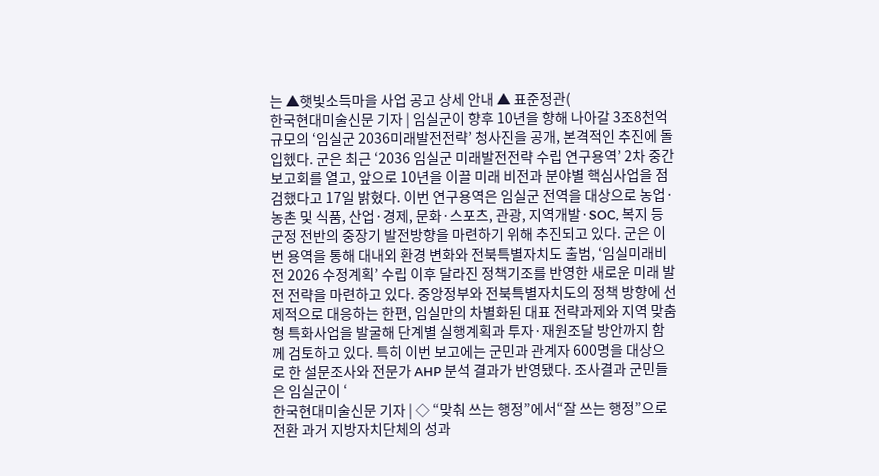는 ▲햇빛소득마을 사업 공고 상세 안내 ▲ 표준정관(
한국현대미술신문 기자 | 임실군이 향후 10년을 향해 나아갈 3조8천억 규모의 ‘임실군 2036미래발전전략’ 청사진을 공개, 본격적인 추진에 돌입헸다. 군은 최근 ‘2036 임실군 미래발전전략 수립 연구용역’ 2차 중간보고회를 열고, 앞으로 10년을 이끌 미래 비전과 분야별 핵심사업을 점검했다고 17일 밝혔다. 이번 연구용역은 임실군 전역을 대상으로 농업·농촌 및 식품, 산업·경제, 문화·스포츠, 관광, 지역개발·SOC, 복지 등 군정 전반의 중장기 발전방향을 마련하기 위해 추진되고 있다. 군은 이번 용역을 통해 대내외 환경 변화와 전북특별자치도 출범, ‘임실미래비전 2026 수정계획’ 수립 이후 달라진 정책기조를 반영한 새로운 미래 발전 전략을 마련하고 있다. 중앙정부와 전북특별자치도의 정책 방향에 선제적으로 대응하는 한편, 임실만의 차별화된 대표 전략과제와 지역 맞춤형 특화사업을 발굴해 단계별 실행계획과 투자·재원조달 방안까지 함께 검토하고 있다. 특히 이번 보고에는 군민과 관계자 600명을 대상으로 한 설문조사와 전문가 AHP 분석 결과가 반영됐다. 조사결과 군민들은 임실군이 ‘
한국현대미술신문 기자 | ◇ “맞춰 쓰는 행정”에서“잘 쓰는 행정”으로 전환 과거 지방자치단체의 성과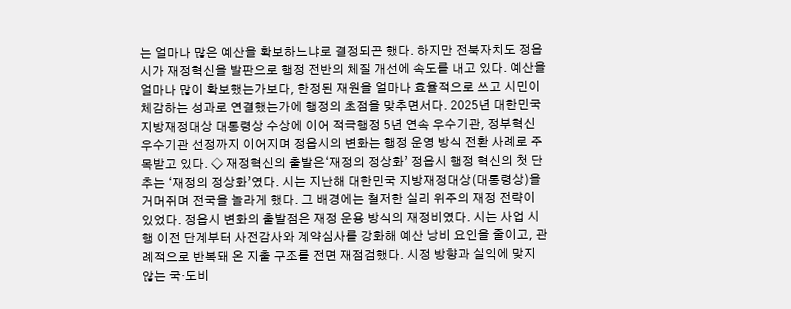는 얼마나 많은 예산을 확보하느냐로 결정되곤 했다. 하지만 전북자치도 정읍시가 재정혁신을 발판으로 행정 전반의 체질 개선에 속도를 내고 있다. 예산을 얼마나 많이 확보했는가보다, 한정된 재원을 얼마나 효율적으로 쓰고 시민이 체감하는 성과로 연결했는가에 행정의 초점을 맞추면서다. 2025년 대한민국 지방재정대상 대통령상 수상에 이어 적극행정 5년 연속 우수기관, 정부혁신 우수기관 선정까지 이어지며 정읍시의 변화는 행정 운영 방식 전환 사례로 주목받고 있다. ◇ 재정혁신의 출발은‘재정의 정상화’ 정읍시 행정 혁신의 첫 단추는 ‘재정의 정상화’였다. 시는 지난해 대한민국 지방재정대상(대통령상)을 거머쥐며 전국을 놀라게 했다. 그 배경에는 철저한 실리 위주의 재정 전략이 있었다. 정읍시 변화의 출발점은 재정 운용 방식의 재정비였다. 시는 사업 시행 이전 단계부터 사전감사와 계약심사를 강화해 예산 낭비 요인을 줄이고, 관례적으로 반복돼 온 지출 구조를 전면 재점검했다. 시정 방향과 실익에 맞지 않는 국·도비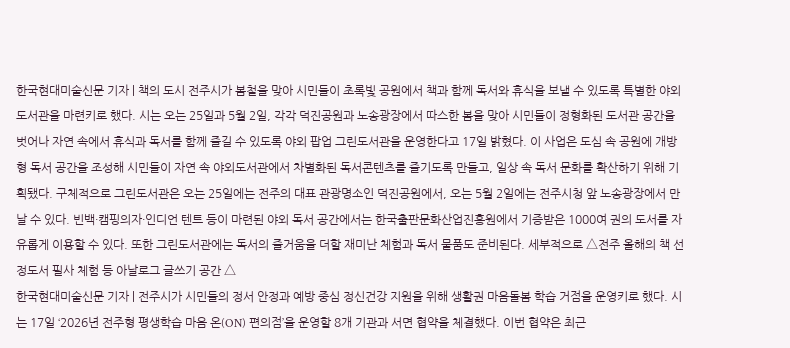한국현대미술신문 기자 | 책의 도시 전주시가 봄철을 맞아 시민들이 초록빛 공원에서 책과 함께 독서와 휴식을 보낼 수 있도록 특별한 야외도서관을 마련키로 했다. 시는 오는 25일과 5월 2일, 각각 덕진공원과 노송광장에서 따스한 봄을 맞아 시민들이 정형화된 도서관 공간을 벗어나 자연 속에서 휴식과 독서를 함께 즐길 수 있도록 야외 팝업 그린도서관을 운영한다고 17일 밝혔다. 이 사업은 도심 속 공원에 개방형 독서 공간을 조성해 시민들이 자연 속 야외도서관에서 차별화된 독서콘텐츠를 즐기도록 만들고, 일상 속 독서 문화를 확산하기 위해 기획됐다. 구체적으로 그린도서관은 오는 25일에는 전주의 대표 관광명소인 덕진공원에서, 오는 5월 2일에는 전주시청 앞 노송광장에서 만날 수 있다. 빈백·캠핑의자·인디언 텐트 등이 마련된 야외 독서 공간에서는 한국출판문화산업진흥원에서 기증받은 1000여 권의 도서를 자유롭게 이용할 수 있다. 또한 그린도서관에는 독서의 즐거움을 더할 재미난 체험과 독서 물품도 준비된다. 세부적으로 △전주 올해의 책 선정도서 필사 체험 등 아날로그 글쓰기 공간 △
한국현대미술신문 기자 | 전주시가 시민들의 정서 안정과 예방 중심 정신건강 지원을 위해 생활권 마음돌봄 학습 거점을 운영키로 했다. 시는 17일 ‘2026년 전주형 평생학습 마음 온(ON) 편의점’을 운영할 8개 기관과 서면 협약을 체결했다. 이번 협약은 최근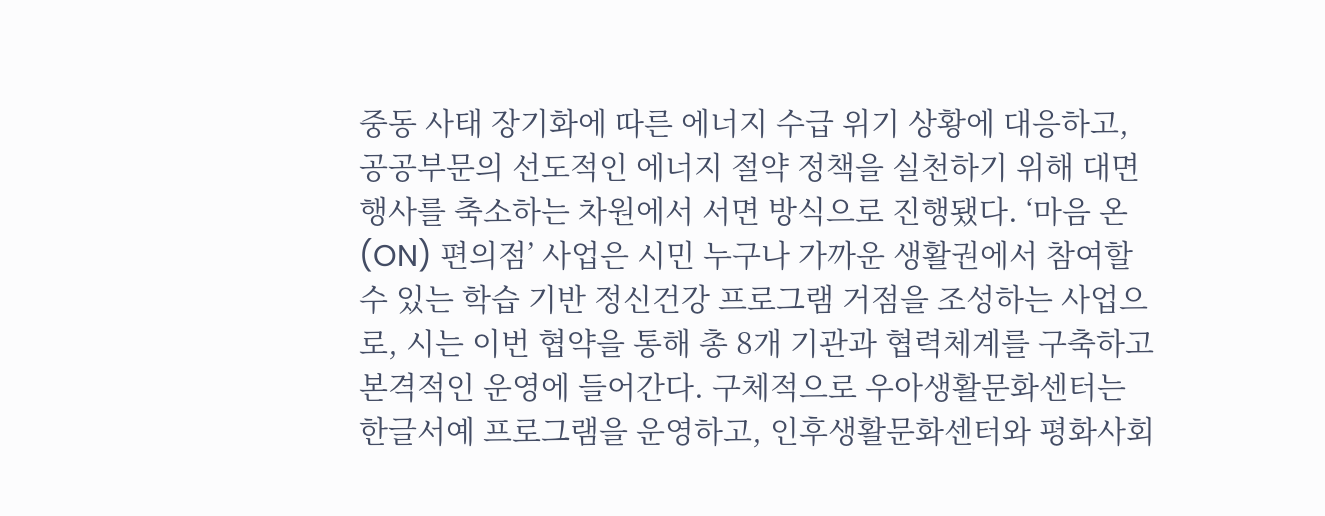중동 사태 장기화에 따른 에너지 수급 위기 상황에 대응하고, 공공부문의 선도적인 에너지 절약 정책을 실천하기 위해 대면 행사를 축소하는 차원에서 서면 방식으로 진행됐다. ‘마음 온(ON) 편의점’ 사업은 시민 누구나 가까운 생활권에서 참여할 수 있는 학습 기반 정신건강 프로그램 거점을 조성하는 사업으로, 시는 이번 협약을 통해 총 8개 기관과 협력체계를 구축하고 본격적인 운영에 들어간다. 구체적으로 우아생활문화센터는 한글서예 프로그램을 운영하고, 인후생활문화센터와 평화사회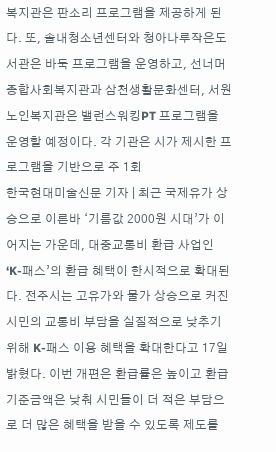복지관은 판소리 프로그램을 제공하게 된다. 또, 솔내청소년센터와 청아나루작은도서관은 바둑 프로그램을 운영하고, 선너머종합사회복지관과 삼천생활문화센터, 서원노인복지관은 밸런스워킹PT 프로그램을 운영할 예정이다. 각 기관은 시가 제시한 프로그램을 기반으로 주 1회
한국현대미술신문 기자 | 최근 국제유가 상승으로 이른바 ‘기름값 2000원 시대’가 이어지는 가운데, 대중교통비 환급 사업인 ‘K-패스’의 환급 혜택이 한시적으로 확대된다. 전주시는 고유가와 물가 상승으로 커진 시민의 교통비 부담을 실질적으로 낮추기 위해 K-패스 이용 혜택을 확대한다고 17일 밝혔다. 이번 개편은 환급률은 높이고 환급 기준금액은 낮춰 시민들이 더 적은 부담으로 더 많은 혜택을 받을 수 있도록 제도를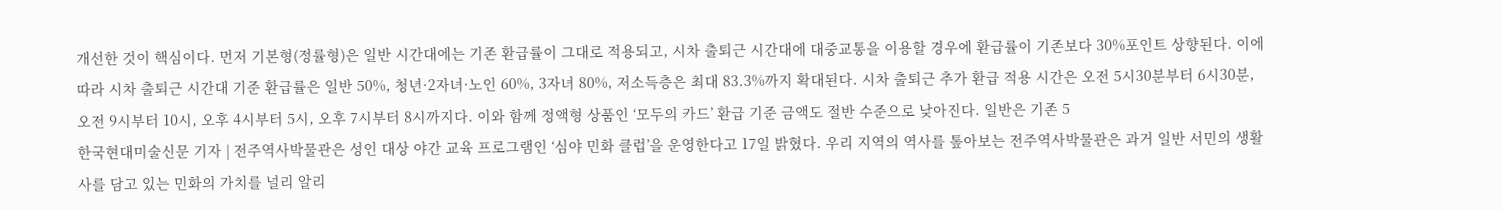개선한 것이 핵심이다. 먼저 기본형(정률형)은 일반 시간대에는 기존 환급률이 그대로 적용되고, 시차 출퇴근 시간대에 대중교통을 이용할 경우에 환급률이 기존보다 30%포인트 상향된다. 이에 따라 시차 출퇴근 시간대 기준 환급률은 일반 50%, 청년·2자녀·노인 60%, 3자녀 80%, 저소득층은 최대 83.3%까지 확대된다. 시차 출퇴근 추가 환급 적용 시간은 오전 5시30분부터 6시30분, 오전 9시부터 10시, 오후 4시부터 5시, 오후 7시부터 8시까지다. 이와 함께 정액형 상품인 ‘모두의 카드’ 환급 기준 금액도 절반 수준으로 낮아진다. 일반은 기존 5
한국현대미술신문 기자 | 전주역사박물관은 성인 대상 야간 교육 프로그램인 ‘심야 민화 클럽’을 운영한다고 17일 밝혔다. 우리 지역의 역사를 톺아보는 전주역사박물관은 과거 일반 서민의 생활사를 담고 있는 민화의 가치를 널리 알리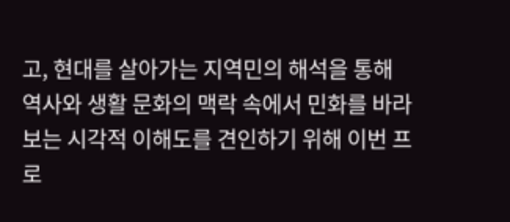고, 현대를 살아가는 지역민의 해석을 통해 역사와 생활 문화의 맥락 속에서 민화를 바라보는 시각적 이해도를 견인하기 위해 이번 프로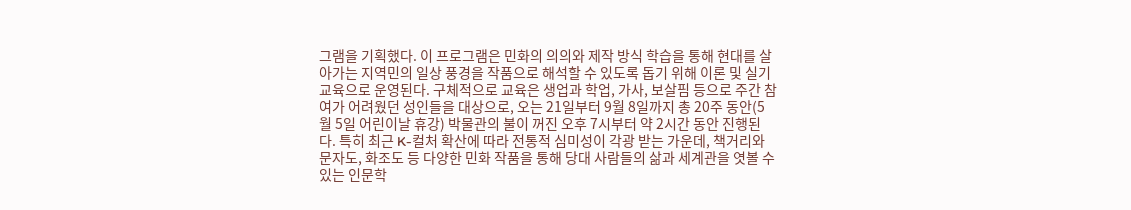그램을 기획했다. 이 프로그램은 민화의 의의와 제작 방식 학습을 통해 현대를 살아가는 지역민의 일상 풍경을 작품으로 해석할 수 있도록 돕기 위해 이론 및 실기 교육으로 운영된다. 구체적으로 교육은 생업과 학업, 가사, 보살핌 등으로 주간 참여가 어려웠던 성인들을 대상으로, 오는 21일부터 9월 8일까지 총 20주 동안(5월 5일 어린이날 휴강) 박물관의 불이 꺼진 오후 7시부터 약 2시간 동안 진행된다. 특히 최근 K-컬처 확산에 따라 전통적 심미성이 각광 받는 가운데, 책거리와 문자도, 화조도 등 다양한 민화 작품을 통해 당대 사람들의 삶과 세계관을 엿볼 수 있는 인문학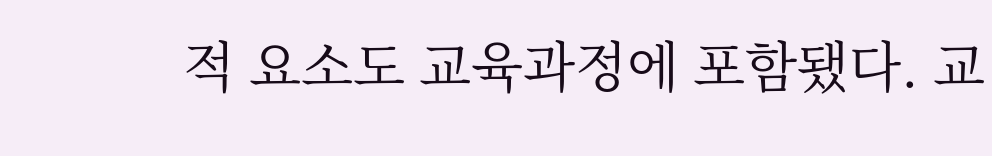적 요소도 교육과정에 포함됐다. 교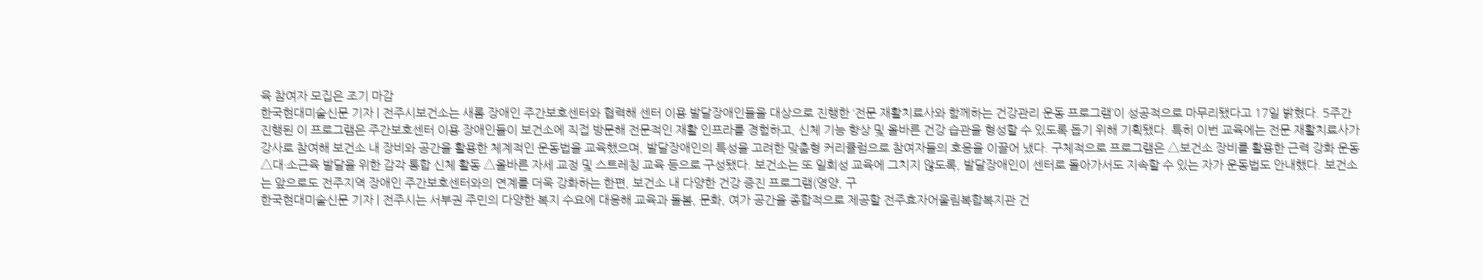육 참여자 모집은 조기 마감
한국현대미술신문 기자 | 전주시보건소는 새롬 장애인 주간보호센터와 협력해 센터 이용 발달장애인들을 대상으로 진행한 ‘전문 재활치료사와 함께하는 건강관리 운동 프로그램’이 성공적으로 마무리됐다고 17일 밝혔다. 5주간 진행된 이 프로그램은 주간보호센터 이용 장애인들이 보건소에 직접 방문해 전문적인 재활 인프라를 경험하고, 신체 기능 향상 및 올바른 건강 습관을 형성할 수 있도록 돕기 위해 기획됐다. 특히 이번 교육에는 전문 재활치료사가 강사로 참여해 보건소 내 장비와 공간을 활용한 체계적인 운동법을 교육했으며, 발달장애인의 특성을 고려한 맞춤형 커리큘럼으로 참여자들의 호응을 이끌어 냈다. 구체적으로 프로그램은 △보건소 장비를 활용한 근력 강화 운동 △대·소근육 발달을 위한 감각 통합 신체 활동 △올바른 자세 교정 및 스트레칭 교육 등으로 구성됐다. 보건소는 또 일회성 교육에 그치지 않도록, 발달장애인이 센터로 돌아가서도 지속할 수 있는 자가 운동법도 안내했다. 보건소는 앞으로도 전주지역 장애인 주간보호센터와의 연계를 더욱 강화하는 한편, 보건소 내 다양한 건강 증진 프로그램(영양, 구
한국현대미술신문 기자 | 전주시는 서부권 주민의 다양한 복지 수요에 대응해 교육과 돌봄, 문화, 여가 공간을 종합적으로 제공할 전주효자어울림복합복지관 건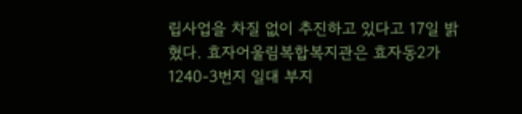립사업을 차질 없이 추진하고 있다고 17일 밝혔다. 효자어울림복합복지관은 효자동2가 1240-3번지 일대 부지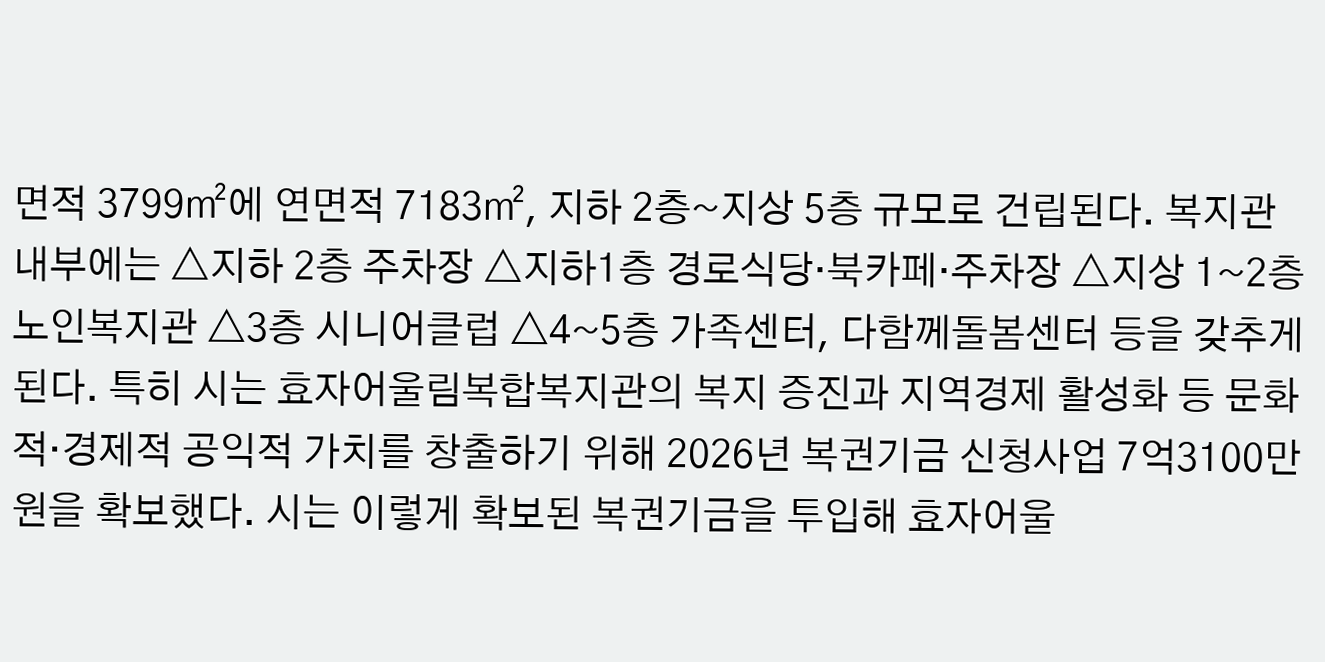면적 3799㎡에 연면적 7183㎡, 지하 2층~지상 5층 규모로 건립된다. 복지관 내부에는 △지하 2층 주차장 △지하1층 경로식당·북카페·주차장 △지상 1~2층 노인복지관 △3층 시니어클럽 △4~5층 가족센터, 다함께돌봄센터 등을 갖추게 된다. 특히 시는 효자어울림복합복지관의 복지 증진과 지역경제 활성화 등 문화적·경제적 공익적 가치를 창출하기 위해 2026년 복권기금 신청사업 7억3100만원을 확보했다. 시는 이렇게 확보된 복권기금을 투입해 효자어울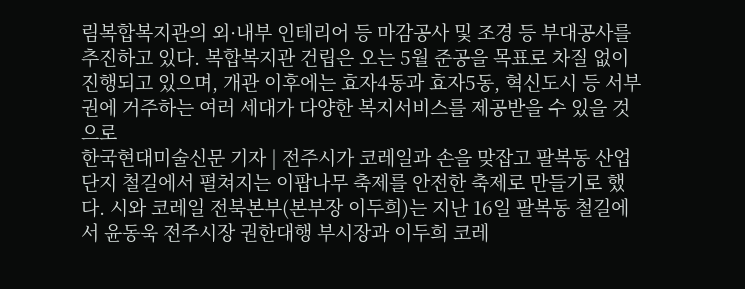림복합복지관의 외·내부 인테리어 등 마감공사 및 조경 등 부대공사를 추진하고 있다. 복합복지관 건립은 오는 5월 준공을 목표로 차질 없이 진행되고 있으며, 개관 이후에는 효자4동과 효자5동, 혁신도시 등 서부권에 거주하는 여러 세대가 다양한 복지서비스를 제공받을 수 있을 것으로
한국현대미술신문 기자 | 전주시가 코레일과 손을 맞잡고 팔복동 산업단지 철길에서 펼쳐지는 이팝나무 축제를 안전한 축제로 만들기로 했다. 시와 코레일 전북본부(본부장 이두희)는 지난 16일 팔복동 철길에서 윤동욱 전주시장 권한대행 부시장과 이두희 코레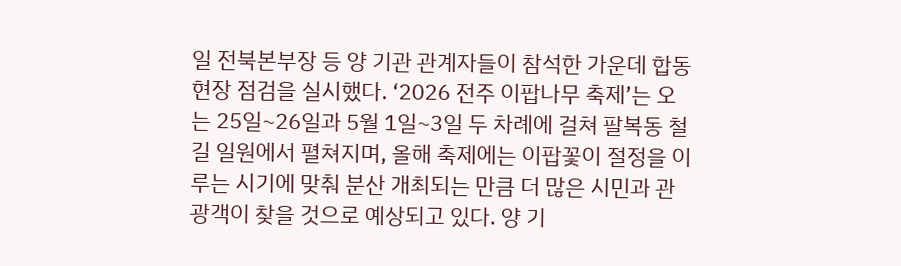일 전북본부장 등 양 기관 관계자들이 참석한 가운데 합동 현장 점검을 실시했다. ‘2026 전주 이팝나무 축제’는 오는 25일~26일과 5월 1일~3일 두 차례에 걸쳐 팔복동 철길 일원에서 펼쳐지며, 올해 축제에는 이팝꽃이 절정을 이루는 시기에 맞춰 분산 개최되는 만큼 더 많은 시민과 관광객이 찾을 것으로 예상되고 있다. 양 기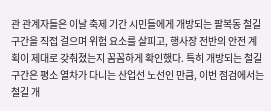관 관계자들은 이날 축제 기간 시민들에게 개방되는 팔복동 철길 구간을 직접 걸으며 위험 요소를 살피고, 행사장 전반의 안전 계획이 제대로 갖춰졌는지 꼼꼼하게 확인했다. 특히 개방되는 철길 구간은 평소 열차가 다니는 산업선 노선인 만큼, 이번 점검에서는 철길 개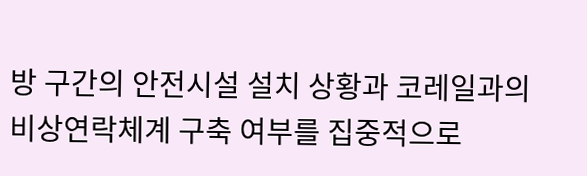방 구간의 안전시설 설치 상황과 코레일과의 비상연락체계 구축 여부를 집중적으로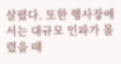살폈다. 또한 행사장에서는 대규모 인파가 몰렸을 때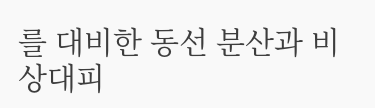를 대비한 동선 분산과 비상대피